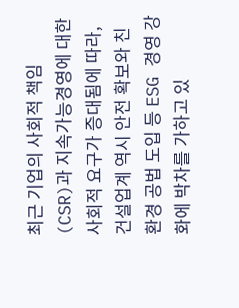최근 기업의 사회적 책임(CSR)과 지속가능경영에 대한 사회적 요구가 증대됨에 따라, 건설업계 역시 안전 확보와 친환경 공법 도입 등 ESG 경영 강화에 박차를 가하고 있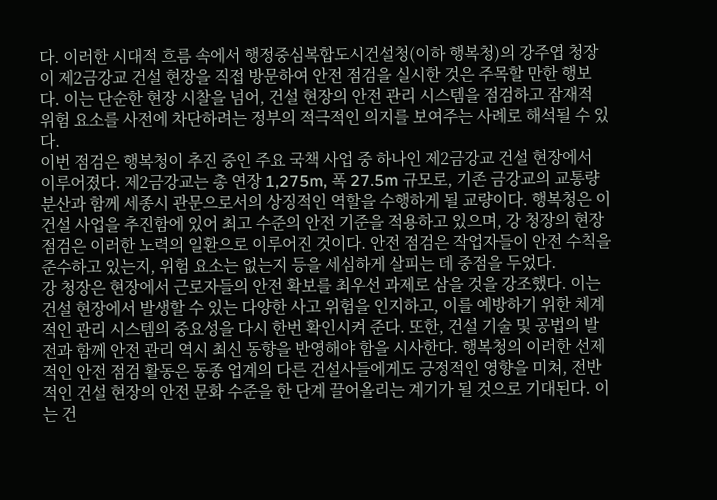다. 이러한 시대적 흐름 속에서 행정중심복합도시건설청(이하 행복청)의 강주엽 청장이 제2금강교 건설 현장을 직접 방문하여 안전 점검을 실시한 것은 주목할 만한 행보다. 이는 단순한 현장 시찰을 넘어, 건설 현장의 안전 관리 시스템을 점검하고 잠재적 위험 요소를 사전에 차단하려는 정부의 적극적인 의지를 보여주는 사례로 해석될 수 있다.
이번 점검은 행복청이 추진 중인 주요 국책 사업 중 하나인 제2금강교 건설 현장에서 이루어졌다. 제2금강교는 총 연장 1,275m, 폭 27.5m 규모로, 기존 금강교의 교통량 분산과 함께 세종시 관문으로서의 상징적인 역할을 수행하게 될 교량이다. 행복청은 이 건설 사업을 추진함에 있어 최고 수준의 안전 기준을 적용하고 있으며, 강 청장의 현장 점검은 이러한 노력의 일환으로 이루어진 것이다. 안전 점검은 작업자들이 안전 수칙을 준수하고 있는지, 위험 요소는 없는지 등을 세심하게 살피는 데 중점을 두었다.
강 청장은 현장에서 근로자들의 안전 확보를 최우선 과제로 삼을 것을 강조했다. 이는 건설 현장에서 발생할 수 있는 다양한 사고 위험을 인지하고, 이를 예방하기 위한 체계적인 관리 시스템의 중요성을 다시 한번 확인시켜 준다. 또한, 건설 기술 및 공법의 발전과 함께 안전 관리 역시 최신 동향을 반영해야 함을 시사한다. 행복청의 이러한 선제적인 안전 점검 활동은 동종 업계의 다른 건설사들에게도 긍정적인 영향을 미쳐, 전반적인 건설 현장의 안전 문화 수준을 한 단계 끌어올리는 계기가 될 것으로 기대된다. 이는 건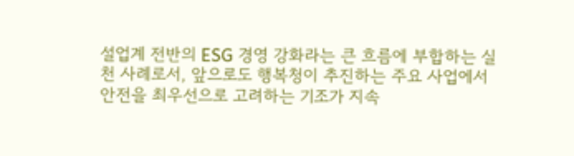설업계 전반의 ESG 경영 강화라는 큰 흐름에 부합하는 실천 사례로서, 앞으로도 행복청이 추진하는 주요 사업에서 안전을 최우선으로 고려하는 기조가 지속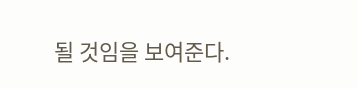될 것임을 보여준다.